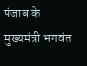पंजाब के मुख्यमंत्री भगवंत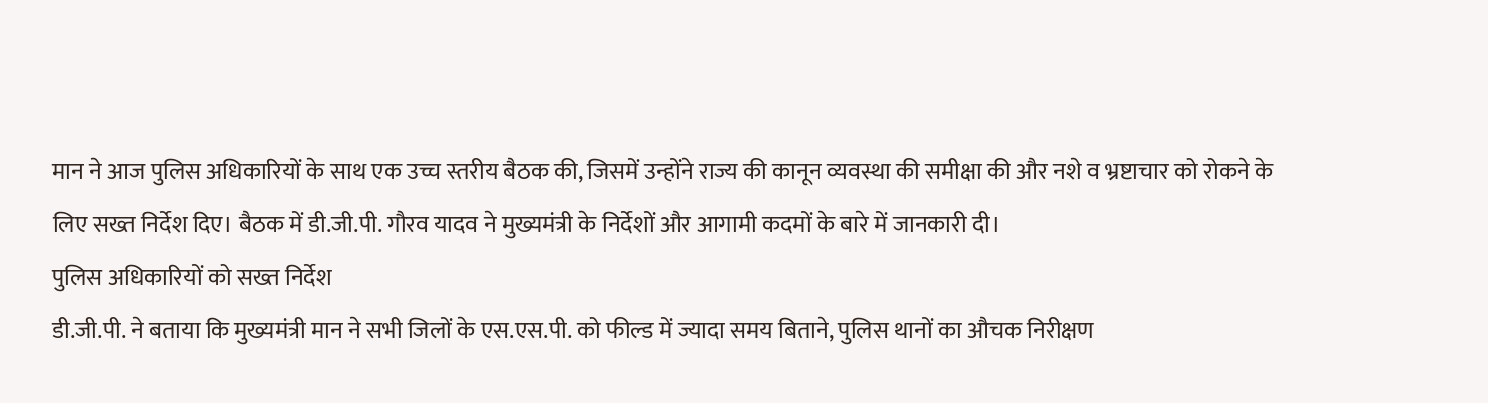मान ने आज पुलिस अधिकारियों के साथ एक उच्च स्तरीय बैठक की, जिसमें उन्होंने राज्य की कानून व्यवस्था की समीक्षा की और नशे व भ्रष्टाचार को रोकने के लिए सख्त निर्देश दिए। बैठक में डी.जी.पी. गौरव यादव ने मुख्यमंत्री के निर्देशों और आगामी कदमों के बारे में जानकारी दी।
पुलिस अधिकारियों को सख्त निर्देश
डी.जी.पी. ने बताया कि मुख्यमंत्री मान ने सभी जिलों के एस.एस.पी. को फील्ड में ज्यादा समय बिताने, पुलिस थानों का औचक निरीक्षण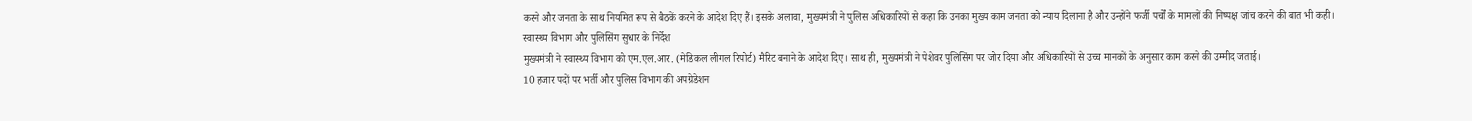करने और जनता के साथ नियमित रूप से बैठकें करने के आदेश दिए हैं। इसके अलावा, मुख्यमंत्री ने पुलिस अधिकारियों से कहा कि उनका मुख्य काम जनता को न्याय दिलाना है और उन्होंने फर्जी पर्चों के मामलों की निष्पक्ष जांच करने की बात भी कही।
स्वास्थ्य विभाग और पुलिसिंग सुधार के निर्देश
मुख्यमंत्री ने स्वास्थ्य विभाग को एम.एल.आर. (मेडिकल लीगल रिपोर्ट) मैरिट बनाने के आदेश दिए। साथ ही, मुख्यमंत्री ने पेशेवर पुलिसिंग पर जोर दिया और अधिकारियों से उच्च मानकों के अनुसार काम करने की उम्मीद जताई।
10 हजार पदों पर भर्ती और पुलिस विभाग की अपग्रेडेशन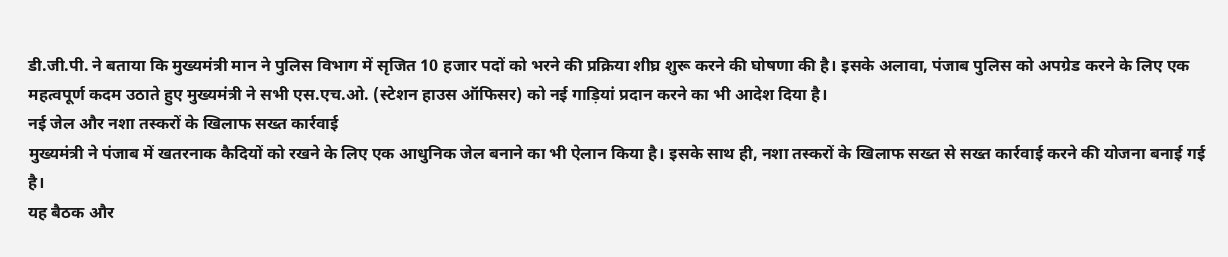डी.जी.पी. ने बताया कि मुख्यमंत्री मान ने पुलिस विभाग में सृजित 10 हजार पदों को भरने की प्रक्रिया शीघ्र शुरू करने की घोषणा की है। इसके अलावा, पंजाब पुलिस को अपग्रेड करने के लिए एक महत्वपूर्ण कदम उठाते हुए मुख्यमंत्री ने सभी एस.एच.ओ. (स्टेशन हाउस ऑफिसर) को नई गाड़ियां प्रदान करने का भी आदेश दिया है।
नई जेल और नशा तस्करों के खिलाफ सख्त कार्रवाई
मुख्यमंत्री ने पंजाब में खतरनाक कैदियों को रखने के लिए एक आधुनिक जेल बनाने का भी ऐलान किया है। इसके साथ ही, नशा तस्करों के खिलाफ सख्त से सख्त कार्रवाई करने की योजना बनाई गई है।
यह बैठक और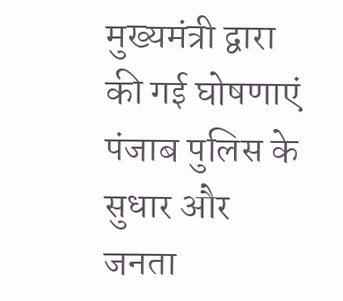मुख्यमंत्री द्वारा की गई घोषणाएं पंजाब पुलिस के सुधार और जनता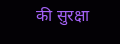की सुरक्षा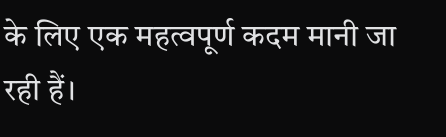के लिए एक महत्वपूर्ण कदम मानी जा रही हैं।